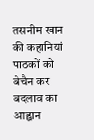तसनीम खान की कहानियां पाठकों को बेचैन कर बदलाव का आह्वान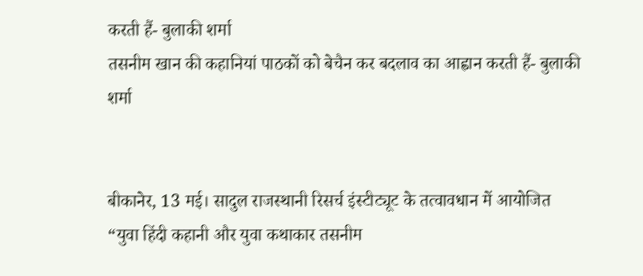करती हैं- बुलाकी शर्मा
तसनीम खान की कहानियां पाठकों को बेचैन कर बदलाव का आह्वान करती हैं- बुलाकी शर्मा


बीकानेर, 13 मई। सादुल राजस्थानी रिसर्च इंस्टीट्यूट के तत्वावधान में आयोजित “युवा हिंदी कहानी और युवा कथाकार तसनीम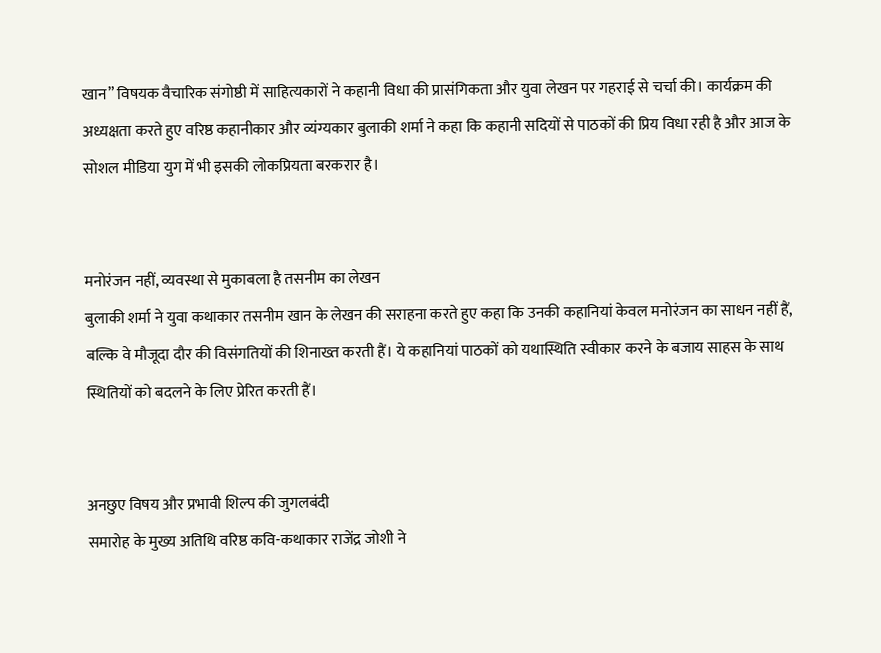खान” विषयक वैचारिक संगोष्ठी में साहित्यकारों ने कहानी विधा की प्रासंगिकता और युवा लेखन पर गहराई से चर्चा की। कार्यक्रम की अध्यक्षता करते हुए वरिष्ठ कहानीकार और व्यंग्यकार बुलाकी शर्मा ने कहा कि कहानी सदियों से पाठकों की प्रिय विधा रही है और आज के सोशल मीडिया युग में भी इसकी लोकप्रियता बरकरार है।


मनोरंजन नहीं, व्यवस्था से मुकाबला है तसनीम का लेखन
बुलाकी शर्मा ने युवा कथाकार तसनीम खान के लेखन की सराहना करते हुए कहा कि उनकी कहानियां केवल मनोरंजन का साधन नहीं हैं, बल्कि वे मौजूदा दौर की विसंगतियों की शिनाख्त करती हैं। ये कहानियां पाठकों को यथास्थिति स्वीकार करने के बजाय साहस के साथ स्थितियों को बदलने के लिए प्रेरित करती हैं।


अनछुए विषय और प्रभावी शिल्प की जुगलबंदी
समारोह के मुख्य अतिथि वरिष्ठ कवि-कथाकार राजेंद्र जोशी ने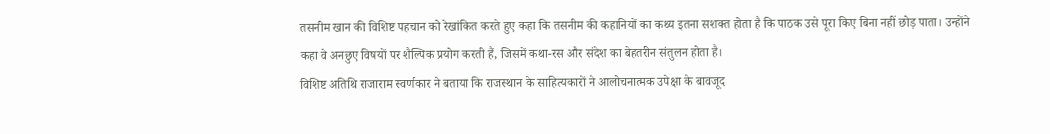तसनीम खान की विशिष्ट पहचान को रेखांकित करते हुए कहा कि तसनीम की कहानियों का कथ्य इतना सशक्त होता है कि पाठक उसे पूरा किए बिना नहीं छोड़ पाता। उन्होंने कहा वे अनछुए विषयों पर शैल्पिक प्रयोग करती हैं, जिसमें कथा-रस और संदेश का बेहतरीन संतुलन होता है।
विशिष्ट अतिथि राजाराम स्वर्णकार ने बताया कि राजस्थान के साहित्यकारों ने आलोचनात्मक उपेक्षा के बावजूद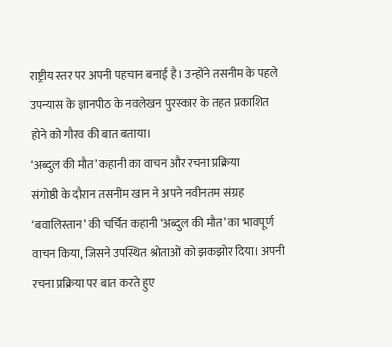राष्ट्रीय स्तर पर अपनी पहचान बनाई है। उन्होंने तसनीम के पहले उपन्यास के ज्ञानपीठ के नवलेखन पुरस्कार के तहत प्रकाशित होने को गौरव की बात बताया।
‘अब्दुल की मौत’ कहानी का वाचन और रचना प्रक्रिया
संगोष्ठी के दौरान तसनीम खान ने अपने नवीनतम संग्रह ‘बवालिस्तान’ की चर्चित कहानी ‘अब्दुल की मौत’ का भावपूर्ण वाचन किया, जिसने उपस्थित श्रोताओं को झकझोर दिया। अपनी रचना प्रक्रिया पर बात करते हुए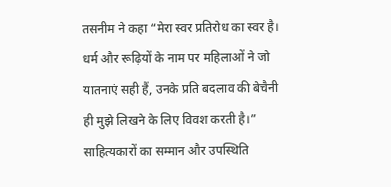तसनीम ने कहा “मेरा स्वर प्रतिरोध का स्वर है। धर्म और रूढ़ियों के नाम पर महिलाओं ने जो यातनाएं सही हैं, उनके प्रति बदलाव की बेचैनी ही मुझे लिखने के लिए विवश करती है।”
साहित्यकारों का सम्मान और उपस्थिति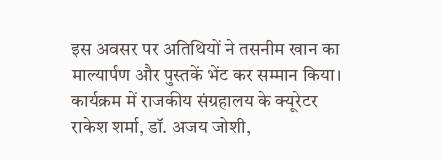इस अवसर पर अतिथियों ने तसनीम खान का माल्यार्पण और पुस्तकें भेंट कर सम्मान किया। कार्यक्रम में राजकीय संग्रहालय के क्यूरेटर राकेश शर्मा, डॉ. अजय जोशी,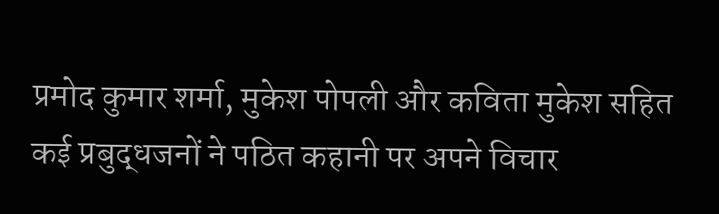प्रमोद कुमार शर्मा, मुकेश पोपली और कविता मुकेश सहित कई प्रबुद्धजनों ने पठित कहानी पर अपने विचार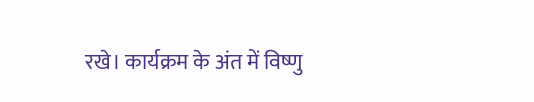रखे। कार्यक्रम के अंत में विष्णु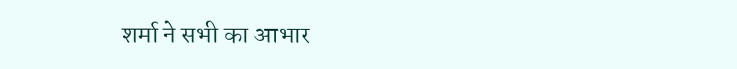शर्मा ने सभी का आभार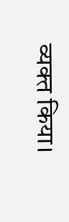व्यक्त किया।